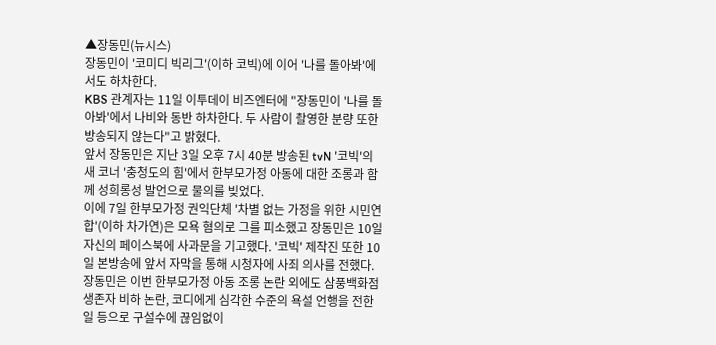▲장동민(뉴시스)
장동민이 '코미디 빅리그'(이하 코빅)에 이어 '나를 돌아봐'에서도 하차한다.
KBS 관계자는 11일 이투데이 비즈엔터에 "장동민이 '나를 돌아봐'에서 나비와 동반 하차한다. 두 사람이 촬영한 분량 또한 방송되지 않는다"고 밝혔다.
앞서 장동민은 지난 3일 오후 7시 40분 방송된 tvN '코빅'의 새 코너 '충청도의 힘'에서 한부모가정 아동에 대한 조롱과 함께 성희롱성 발언으로 물의를 빚었다.
이에 7일 한부모가정 권익단체 '차별 없는 가정을 위한 시민연합'(이하 차가연)은 모욕 혐의로 그를 피소했고 장동민은 10일 자신의 페이스북에 사과문을 기고했다. '코빅' 제작진 또한 10일 본방송에 앞서 자막을 통해 시청자에 사죄 의사를 전했다.
장동민은 이번 한부모가정 아동 조롱 논란 외에도 삼풍백화점 생존자 비하 논란, 코디에게 심각한 수준의 욕설 언행을 전한 일 등으로 구설수에 끊임없이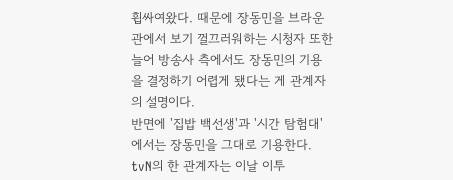휩싸여왔다. 때문에 장동민을 브라운관에서 보기 껄끄러워하는 시청자 또한 늘어 방송사 측에서도 장동민의 기용을 결정하기 어렵게 됐다는 게 관계자의 설명이다.
반면에 '집밥 백선생'과 '시간 탐험대'에서는 장동민을 그대로 기용한다.
tvN의 한 관계자는 이날 이투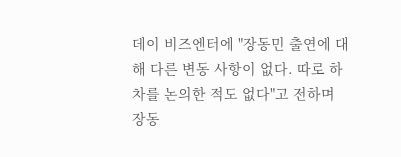데이 비즈엔터에 "장동민 출연에 대해 다른 변동 사항이 없다. 따로 하차를 논의한 적도 없다"고 전하며 장동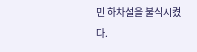민 하차설을 불식시켰다.